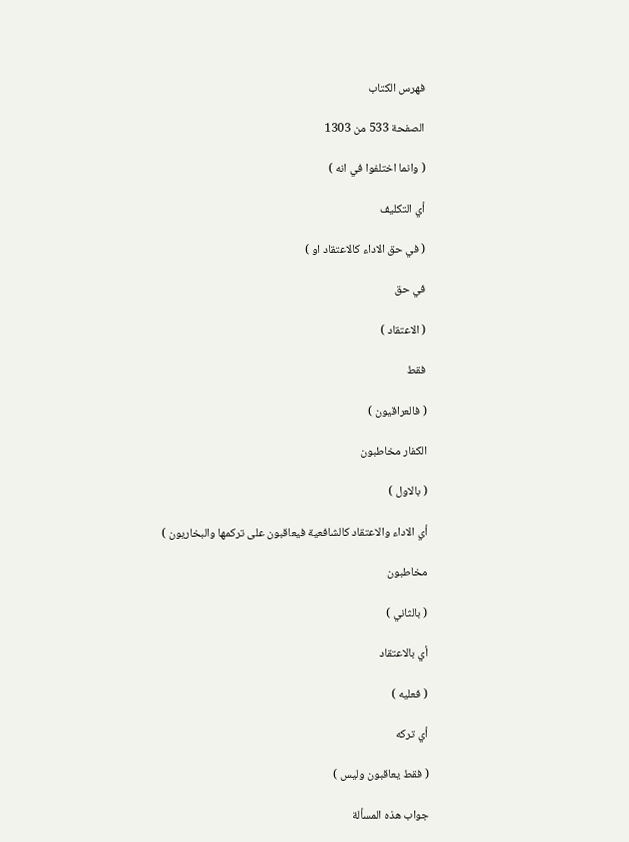فهرس الكتاب

الصفحة 533 من 1303

( وانما اختلفوا في انه )

أي التكليف

( في حق الاداء كالاعتقاد او )

في حق

( الاعتقاد )

فقط

( فالعراقيون )

الكفار مخاطبون

( بالاول )

أي الاداء والاعتقاد كالشافعية فيعاقبون على تركمها والبخاريون )

مخاطبون

( بالثاني )

أي بالاعتقاد

( فعليه )

أي تركه

( فقط يعاقبون وليس )

جواب هذه المسألة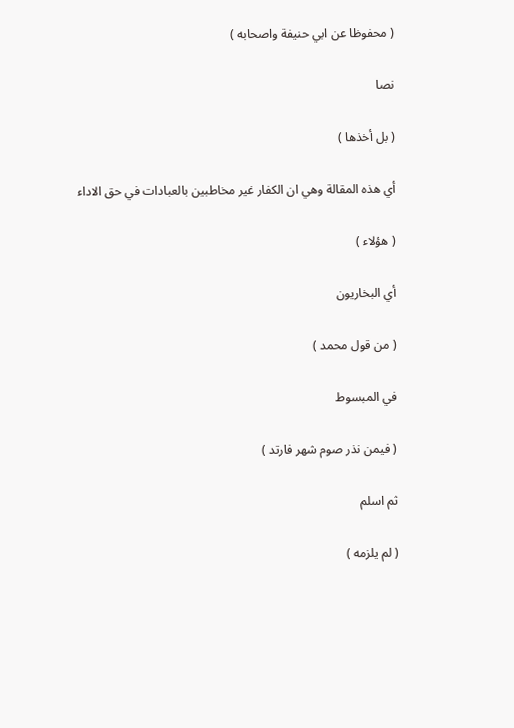( محفوظا عن ابي حنيفة واصحابه )

نصا

( بل أخذها )

أي هذه المقالة وهي ان الكفار غير مخاطبين بالعبادات في حق الاداء

( هؤلاء )

أي البخاريون

( من قول محمد )

في المبسوط

( فيمن نذر صوم شهر فارتد )

ثم اسلم

( لم يلزمه )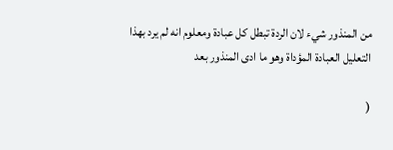من المنذور شيء لان الردة تبطل كل عبادة ومعلوم انه لم يرد بهذا التعليل العبادة المؤداة وهو ما ادى المنذور بعد

(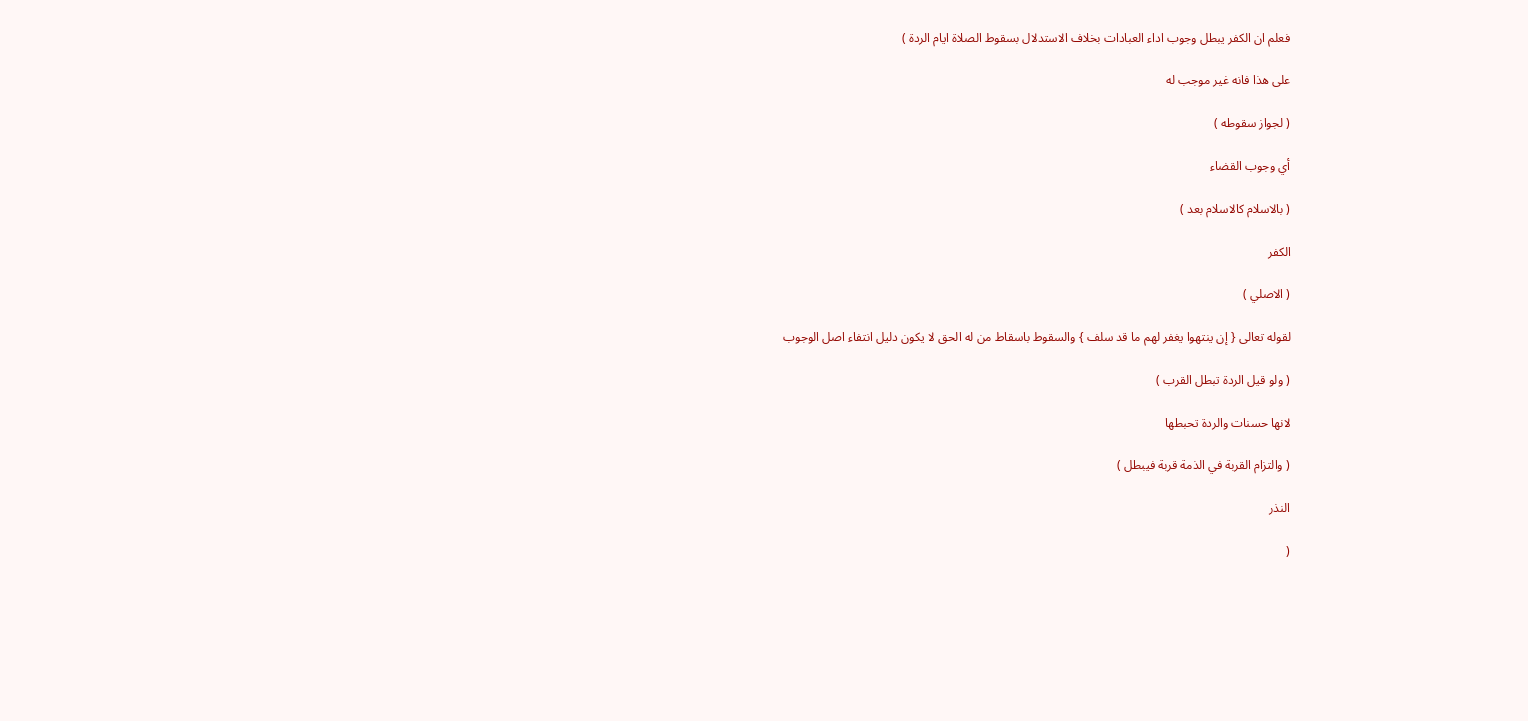فعلم ان الكفر يبطل وجوب اداء العبادات بخلاف الاستدلال بسقوط الصلاة ايام الردة )

على هذا فانه غير موجب له

( لجواز سقوطه )

أي وجوب القضاء

( بالاسلام كالاسلام بعد )

الكفر

( الاصلي )

لقوله تعالى { إن ينتهوا يغفر لهم ما قد سلف } والسقوط باسقاط من له الحق لا يكون دليل انتفاء اصل الوجوب

( ولو قيل الردة تبطل القرب )

لانها حسنات والردة تحبطها

( والتزام القربة في الذمة قربة فيبطل )

النذر

(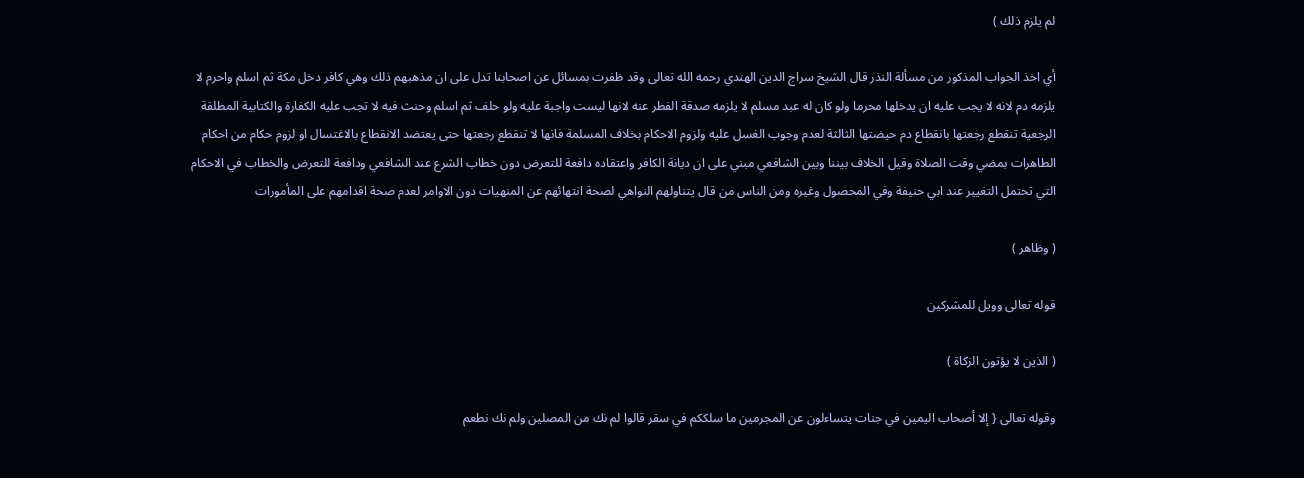لم يلزم ذلك )

أي اخذ الجواب المذكور من مسألة النذر قال الشيخ سراج الدين الهندي رحمه الله تعالى وقد ظفرت بمسائل عن اصحابنا تدل على ان مذهبهم ذلك وهي كافر دخل مكة ثم اسلم واحرم لا يلزمه دم لانه لا يجب عليه ان يدخلها محرما ولو كان له عبد مسلم لا يلزمه صدقة الفطر عنه لانها ليست واجبة عليه ولو حلف ثم اسلم وحنث فيه لا تجب عليه الكفارة والكتابية المطلقة الرجعية تنقطع رجعتها بانقطاع دم حيضتها الثالثة لعدم وجوب الغسل عليه ولزوم الاحكام بخلاف المسلمة فانها لا تنقطع رجعتها حتى يعتضد الانقطاع بالاغتسال او لزوم حكام من احكام الطاهرات بمضي وقت الصلاة وقيل الخلاف بيننا وبين الشافعي مبني على ان ديانة الكافر واعتقاده دافعة للتعرض دون خطاب الشرع عند الشافعي ودافعة للتعرض والخطاب في الاحكام التي تحتمل التغيير عند ابي حنيفة وفي المحصول وغيره ومن الناس من قال يتناولهم النواهي لصحة انتهائهم عن المنهيات دون الاوامر لعدم صحة اقدامهم على المأمورات

( وظاهر )

قوله تعالى وويل للمشركين

( الذين لا يؤتون الزكاة )

وقوله تعالى { إلا أصحاب اليمين في جنات يتساءلون عن المجرمين ما سلككم في سقر قالوا لم نك من المصلين ولم نك نطعم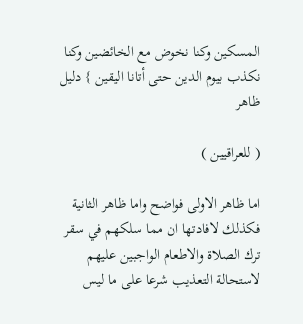المسكين وكنا نخوض مع الخائضين وكنا نكذب بيوم الدين حتى أتانا اليقين } دليل ظاهر

( للعراقيين )

اما ظاهر الاولى فواضح واما ظاهر الثانية فكذلك لافادتها ان مما سلكهم في سقر ترك الصلاة والاطعام الواجبين عليهم لاستحالة التعذيب شرعا على ما ليس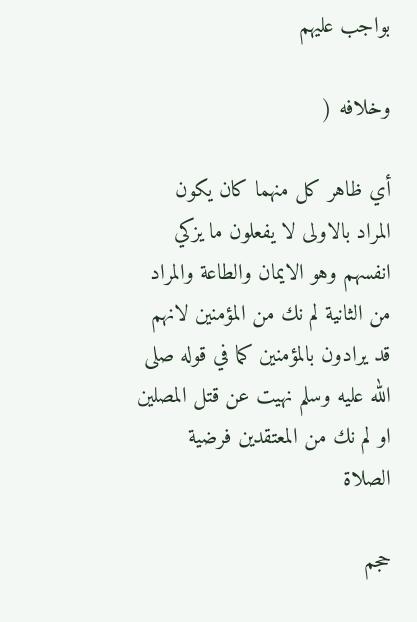بواجب عليهم

وخلافه (

أي ظاهر كل منهما كان يكون المراد بالاولى لا يفعلون ما يزكي انفسهم وهو الايمان والطاعة والمراد من الثانية لم نك من المؤمنين لانهم قد يرادون بالمؤمنين كما في قوله صلى الله عليه وسلم نهيت عن قتل المصلين او لم نك من المعتقدين فرضية الصلاة

حجم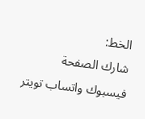الخط:
شارك الصفحة
فيسبوك واتساب تويتر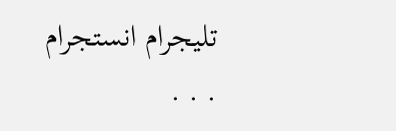تليجرام انستجرام
. . .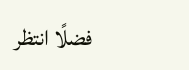فضلًا انتظر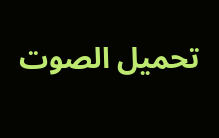تحميل الصوت